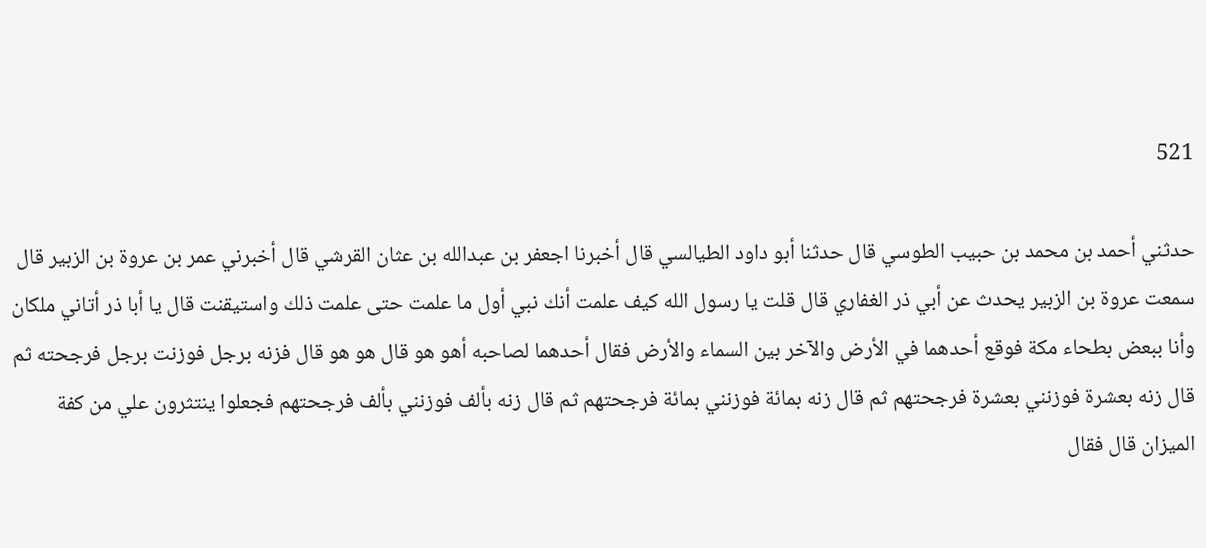521

حدثني أحمد بن محمد بن حبيب الطوسي قال حدثنا أبو داود الطيالسي قال أخبرنا اجعفر بن عبدالله بن عثان القرشي قال أخبرني عمر بن عروة بن الزبير قال سمعت عروة بن الزبير يحدث عن أبي ذر الغفاري قال قلت يا رسول الله كيف علمت أنك نبي أول ما علمت حتى علمت ذلك واستيقنت قال يا أبا ذر أتاني ملكان وأنا ببعض بطحاء مكة فوقع أحدهما في الأرض والآخر بين السماء والأرض فقال أحدهما لصاحبه أهو هو قال هو هو قال فزنه برجل فوزنت برجل فرجحته ثم قال زنه بعشرة فوزنني بعشرة فرجحتهم ثم قال زنه بمائة فوزنني بمائة فرجحتهم ثم قال زنه بألف فوزنني بألف فرجحتهم فجعلوا ينتثرون علي من كفة الميزان قال فقال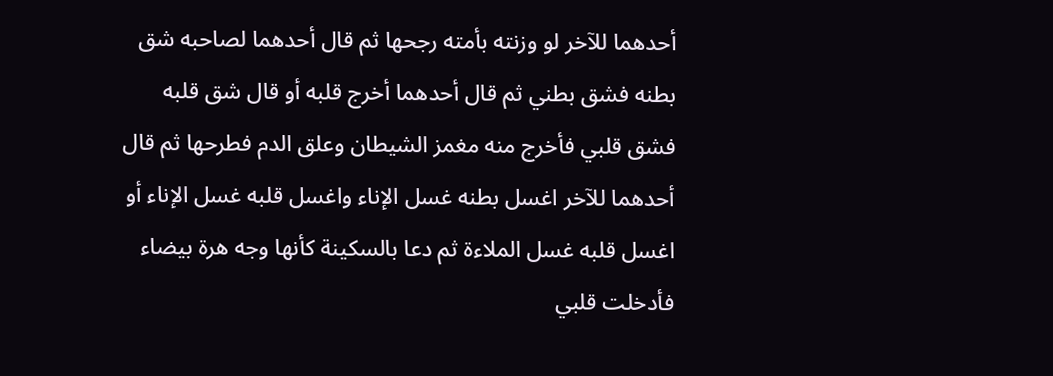أحدهما للآخر لو وزنته بأمته رجحها ثم قال أحدهما لصاحبه شق بطنه فشق بطني ثم قال أحدهما أخرج قلبه أو قال شق قلبه فشق قلبي فأخرج منه مغمز الشيطان وعلق الدم فطرحها ثم قال أحدهما للآخر اغسل بطنه غسل الإناء واغسل قلبه غسل الإناء أو اغسل قلبه غسل الملاءة ثم دعا بالسكينة كأنها وجه هرة بيضاء فأدخلت قلبي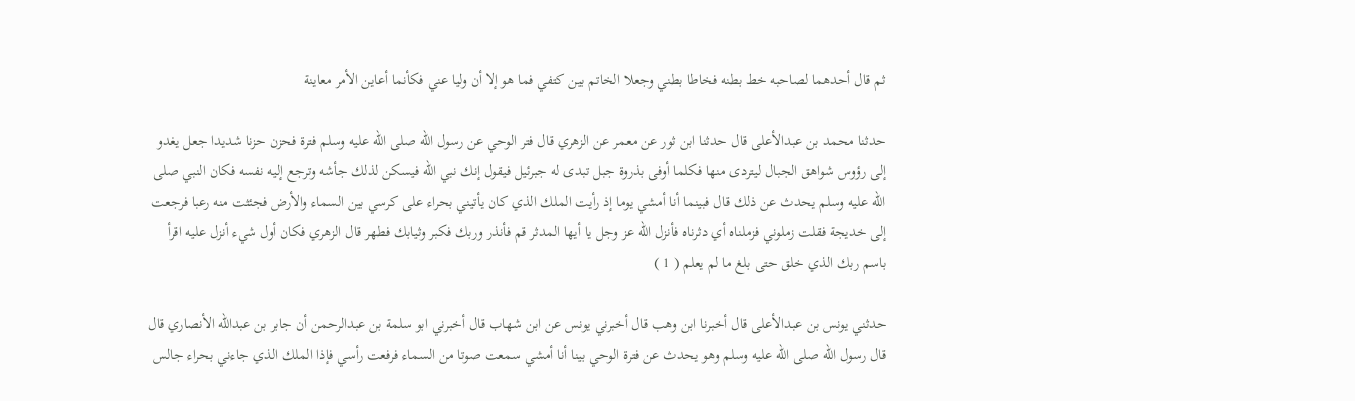ثم قال أحدهما لصاحبه خط بطنه فخاطا بطني وجعلا الخاتم بين كتفي فما هو إلا أن وليا عني فكأنما أعاين الأمر معاينة

حدثنا محمد بن عبدالأعلى قال حدثنا ابن ثور عن معمر عن الزهري قال فتر الوحي عن رسول الله صلى الله عليه وسلم فترة فحزن حزنا شديدا جعل يغدو إلى رؤوس شواهق الجبال ليتردى منها فكلما أوفى بذروة جبل تبدى له جبرئيل فيقول إنك نبي الله فيسكن لذلك جأشه وترجع إليه نفسه فكان النبي صلى الله عليه وسلم يحدث عن ذلك قال فبينما أنا أمشي يوما إذ رأيت الملك الذي كان يأتيني بحراء على كرسي بين السماء والأرض فجئثت منه رعبا فرجعت إلى خديجة فقلت زملوني فزملناه أي دثرناه فأنزل الله عز وجل يا أيها المدثر قم فأنذر وربك فكبر وثيابك فطهر قال الزهري فكان أول شيء أنزل عليه اقرأ باسم ربك الذي خلق حتى بلغ ما لم يعلم ( 1 )

حدثني يونس بن عبدالأعلى قال أخبرنا ابن وهب قال أخبرني يونس عن ابن شهاب قال أخبرني ابو سلمة بن عبدالرحمن أن جابر بن عبدالله الأنصاري قال قال رسول الله صلى الله عليه وسلم وهو يحدث عن فترة الوحي بينا أنا أمشي سمعت صوتا من السماء فرفعت رأسي فإذا الملك الذي جاءني بحراء جالس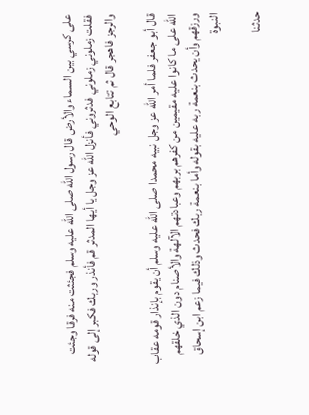على كرسي بين السماء والأرض قال رسول الله صلى الله عليه وسلم فجئثت منه فرقا وجئت فقلت زملوني زملوني فدثروني فأنزل الله عز وجل يا أيها المدثر قم فأنذر وربك فكبر إلى قوله والرجز فاهجر قال ثم تتابع الوحي

قال أبو جعفر فلما أمر الله عز وجل نبيه محمدا صلى الله عليه وسلم أن يقوم بإنذار قومه عقاب الله على ما كانوا عليه مقيمين من كفرهم بربهم وعبادتهم الآلهة والأصنام دون الذي خلقهم ورزقهم وأن يحدث بنعمة ربه عليه بقوله وأما بنعمة ربك فحدث وذلك فيما زعم ابن إسحاق النبوة

حدثنا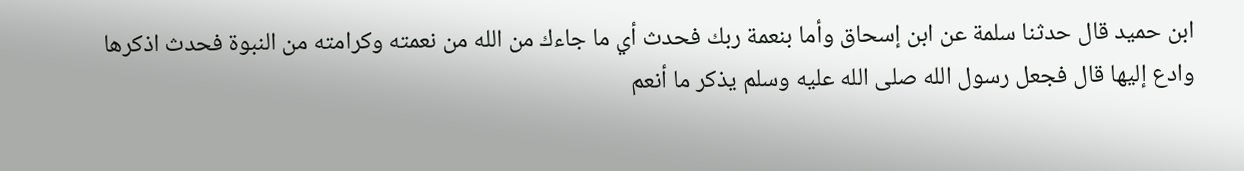ابن حميد قال حدثنا سلمة عن ابن إسحاق وأما بنعمة ربك فحدث أي ما جاءك من الله من نعمته وكرامته من النبوة فحدث اذكرها وادع إليها قال فجعل رسول الله صلى الله عليه وسلم يذكر ما أنعم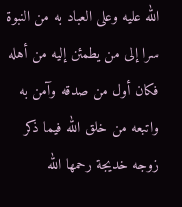الله عليه وعلى العباد به من النبوة سرا إلى من يطمئن إليه من أهله فكان أول من صدقه وآمن به واتبعه من خلق الله فيما ذكر زوجه خديجة رحمها الله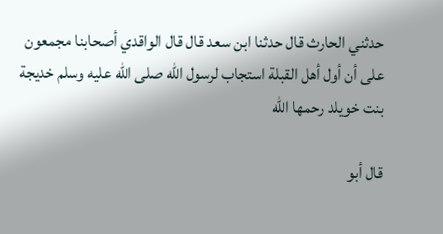حدثني الحارث قال حدثنا ابن سعد قال قال الواقدي أصحابنا مجمعون على أن أول أهل القبلة استجاب لرسول الله صلى الله عليه وسلم خديجة بنت خويلد رحمها الله

قال أبو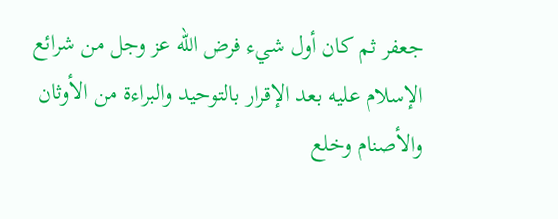جعفر ثم كان أول شيء فرض الله عز وجل من شرائع الإسلام عليه بعد الإقرار بالتوحيد والبراءة من الأوثان والأصنام وخلع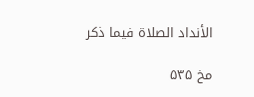الأنداد الصلاة فيما ذكر

مخ ۵۳۵